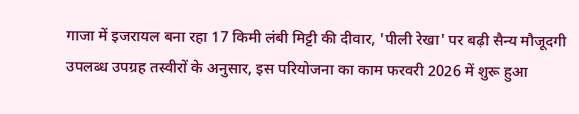गाजा में इजरायल बना रहा 17 किमी लंबी मिट्टी की दीवार, 'पीली रेखा' पर बढ़ी सैन्य मौजूदगी
उपलब्ध उपग्रह तस्वीरों के अनुसार, इस परियोजना का काम फरवरी 2026 में शुरू हुआ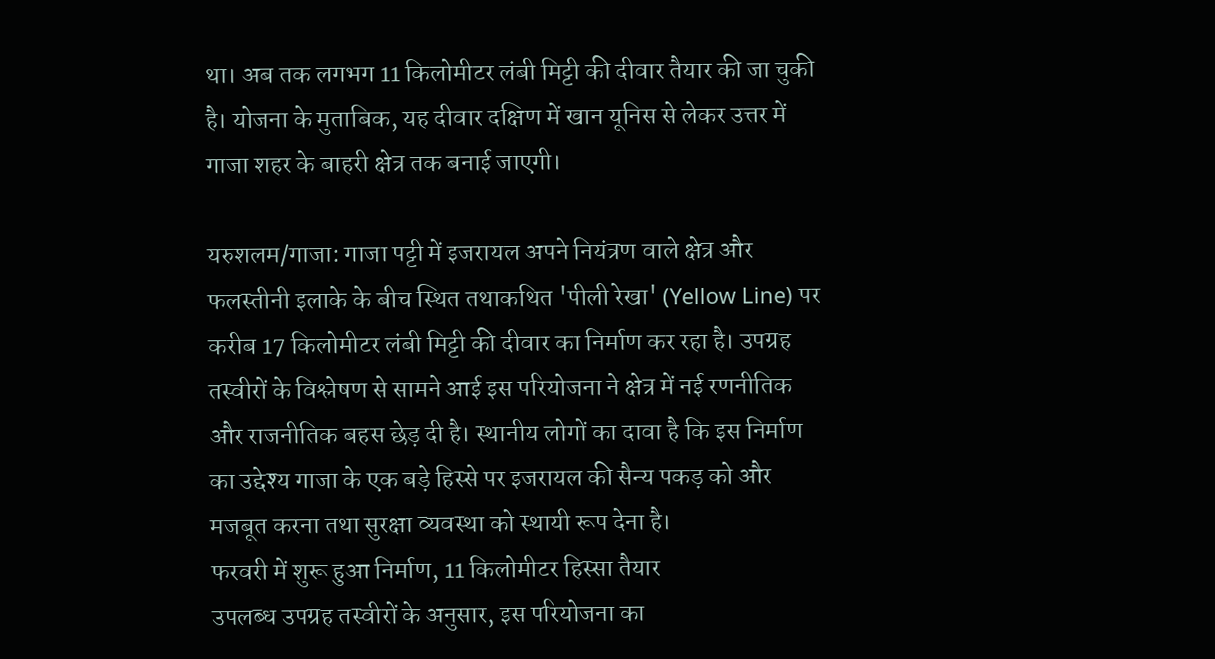था। अब तक लगभग 11 किलोमीटर लंबी मिट्टी की दीवार तैयार की जा चुकी है। योजना के मुताबिक, यह दीवार दक्षिण में खान यूनिस से लेकर उत्तर में गाजा शहर के बाहरी क्षेत्र तक बनाई जाएगी।

यरुशलम/गाजा: गाजा पट्टी में इजरायल अपने नियंत्रण वाले क्षेत्र और फलस्तीनी इलाके के बीच स्थित तथाकथित 'पीली रेखा' (Yellow Line) पर करीब 17 किलोमीटर लंबी मिट्टी की दीवार का निर्माण कर रहा है। उपग्रह तस्वीरों के विश्लेषण से सामने आई इस परियोजना ने क्षेत्र में नई रणनीतिक और राजनीतिक बहस छेड़ दी है। स्थानीय लोगों का दावा है कि इस निर्माण का उद्देश्य गाजा के एक बड़े हिस्से पर इजरायल की सैन्य पकड़ को और मजबूत करना तथा सुरक्षा व्यवस्था को स्थायी रूप देना है।
फरवरी में शुरू हुआ निर्माण, 11 किलोमीटर हिस्सा तैयार
उपलब्ध उपग्रह तस्वीरों के अनुसार, इस परियोजना का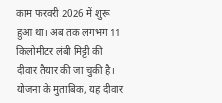काम फरवरी 2026 में शुरू हुआ था। अब तक लगभग 11 किलोमीटर लंबी मिट्टी की दीवार तैयार की जा चुकी है। योजना के मुताबिक, यह दीवार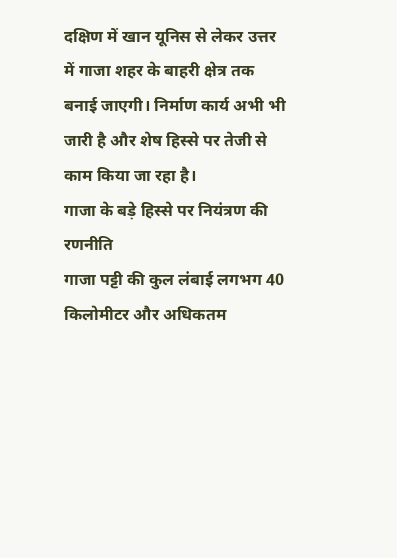दक्षिण में खान यूनिस से लेकर उत्तर में गाजा शहर के बाहरी क्षेत्र तक बनाई जाएगी। निर्माण कार्य अभी भी जारी है और शेष हिस्से पर तेजी से काम किया जा रहा है।
गाजा के बड़े हिस्से पर नियंत्रण की रणनीति
गाजा पट्टी की कुल लंबाई लगभग 40 किलोमीटर और अधिकतम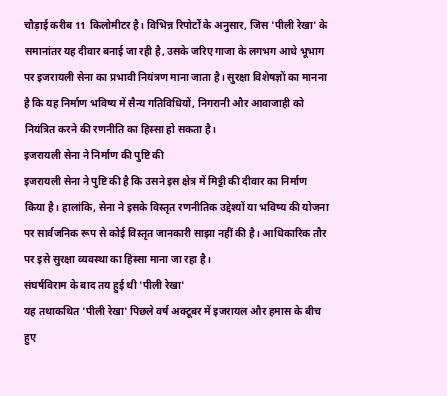चौड़ाई करीब 11 किलोमीटर है। विभिन्न रिपोर्टों के अनुसार, जिस 'पीली रेखा' के समानांतर यह दीवार बनाई जा रही है, उसके जरिए गाजा के लगभग आधे भूभाग पर इजरायली सेना का प्रभावी नियंत्रण माना जाता है। सुरक्षा विशेषज्ञों का मानना है कि यह निर्माण भविष्य में सैन्य गतिविधियों, निगरानी और आवाजाही को नियंत्रित करने की रणनीति का हिस्सा हो सकता है।
इजरायली सेना ने निर्माण की पुष्टि की
इजरायली सेना ने पुष्टि की है कि उसने इस क्षेत्र में मिट्टी की दीवार का निर्माण किया है। हालांकि, सेना ने इसके विस्तृत रणनीतिक उद्देश्यों या भविष्य की योजना पर सार्वजनिक रूप से कोई विस्तृत जानकारी साझा नहीं की है। आधिकारिक तौर पर इसे सुरक्षा व्यवस्था का हिस्सा माना जा रहा है।
संघर्षविराम के बाद तय हुई थी 'पीली रेखा'
यह तथाकथित 'पीली रेखा' पिछले वर्ष अक्टूबर में इजरायल और हमास के बीच हुए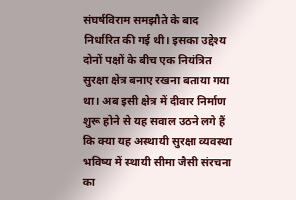संघर्षविराम समझौते के बाद निर्धारित की गई थी। इसका उद्देश्य दोनों पक्षों के बीच एक नियंत्रित सुरक्षा क्षेत्र बनाए रखना बताया गया था। अब इसी क्षेत्र में दीवार निर्माण शुरू होने से यह सवाल उठने लगे हैं कि क्या यह अस्थायी सुरक्षा व्यवस्था भविष्य में स्थायी सीमा जैसी संरचना का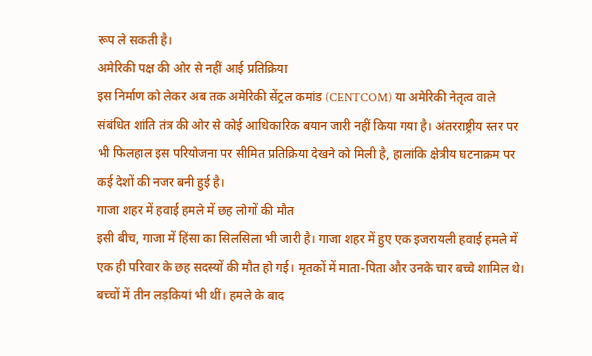रूप ले सकती है।
अमेरिकी पक्ष की ओर से नहीं आई प्रतिक्रिया
इस निर्माण को लेकर अब तक अमेरिकी सेंट्रल कमांड (CENTCOM) या अमेरिकी नेतृत्व वाले संबंधित शांति तंत्र की ओर से कोई आधिकारिक बयान जारी नहीं किया गया है। अंतरराष्ट्रीय स्तर पर भी फिलहाल इस परियोजना पर सीमित प्रतिक्रिया देखने को मिली है, हालांकि क्षेत्रीय घटनाक्रम पर कई देशों की नजर बनी हुई है।
गाजा शहर में हवाई हमले में छह लोगों की मौत
इसी बीच, गाजा में हिंसा का सिलसिला भी जारी है। गाजा शहर में हुए एक इजरायली हवाई हमले में एक ही परिवार के छह सदस्यों की मौत हो गई। मृतकों में माता-पिता और उनके चार बच्चे शामिल थे। बच्चों में तीन लड़कियां भी थीं। हमले के बाद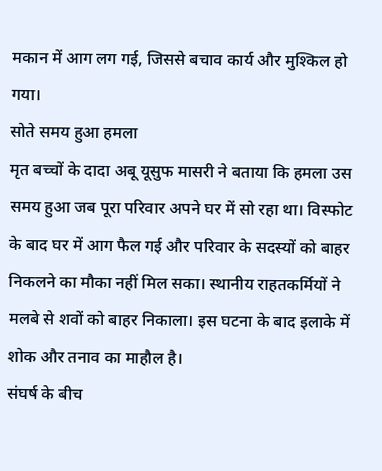मकान में आग लग गई, जिससे बचाव कार्य और मुश्किल हो गया।
सोते समय हुआ हमला
मृत बच्चों के दादा अबू यूसुफ मासरी ने बताया कि हमला उस समय हुआ जब पूरा परिवार अपने घर में सो रहा था। विस्फोट के बाद घर में आग फैल गई और परिवार के सदस्यों को बाहर निकलने का मौका नहीं मिल सका। स्थानीय राहतकर्मियों ने मलबे से शवों को बाहर निकाला। इस घटना के बाद इलाके में शोक और तनाव का माहौल है।
संघर्ष के बीच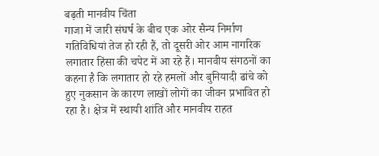बढ़ती मानवीय चिंता
गाजा में जारी संघर्ष के बीच एक ओर सैन्य निर्माण गतिविधियां तेज हो रही हैं, तो दूसरी ओर आम नागरिक लगातार हिंसा की चपेट में आ रहे हैं। मानवीय संगठनों का कहना है कि लगातार हो रहे हमलों और बुनियादी ढांचे को हुए नुकसान के कारण लाखों लोगों का जीवन प्रभावित हो रहा है। क्षेत्र में स्थायी शांति और मानवीय राहत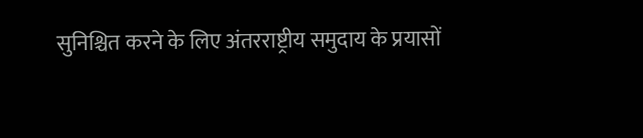सुनिश्चित करने के लिए अंतरराष्ट्रीय समुदाय के प्रयासों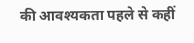की आवश्यकता पहले से कहीं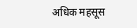अधिक महसूस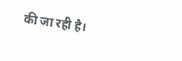की जा रही है।